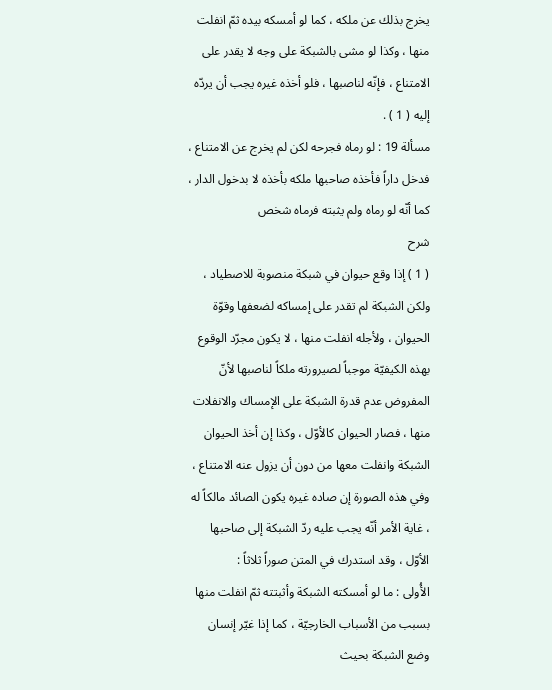يخرج بذلك عن ملكه ، كما لو أمسكه بيده ثمّ انفلت منها ، وكذا لو مشى بالشبكة على وجه لا يقدر على الامتناع ، فإنّه لناصبها ، فلو أخذه غيره يجب أن يردّه إليه ( 1 ) .
مسألة 19 : لو رماه فجرحه لكن لم يخرج عن الامتناع ، فدخل داراً فأخذه صاحبها ملكه بأخذه لا بدخول الدار ، كما أنّه لو رماه ولم يثبته فرماه شخص
شرح
( 1 ) إذا وقع حيوان في شبكة منصوبة للاصطياد ، ولكن الشبكة لم تقدر على إمساكه لضعفها وقوّة الحيوان ، ولأجله انفلت منها ، لا يكون مجرّد الوقوع بهذه الكيفيّة موجباً لصيرورته ملكاً لناصبها لأنّ المفروض عدم قدرة الشبكة على الإمساك والانفلات منها ، فصار الحيوان كالأوّل ، وكذا إن أخذ الحيوان الشبكة وانفلت معها من دون أن يزول عنه الامتناع ، وفي هذه الصورة إن صاده غيره يكون الصائد مالكاً له ، غاية الأمر أنّه يجب عليه ردّ الشبكة إلى صاحبها الأوّل ، وقد استدرك في المتن صوراً ثلاثاً :
الأُولى : ما لو أمسكته الشبكة وأثبتته ثمّ انفلت منها بسبب من الأسباب الخارجيّة ، كما إذا غيّر إنسان وضع الشبكة بحيث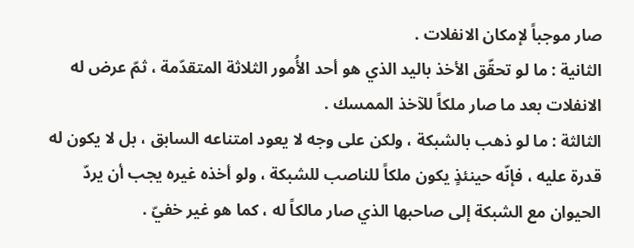صار موجباً لإمكان الانفلات .
الثانية : ما لو تحقّق الأخذ باليد الذي هو أحد الأُمور الثلاثة المتقدّمة ، ثمّ عرض له الانفلات بعد ما صار ملكاً للآخذ الممسك .
الثالثة : ما لو ذهب بالشبكة ، ولكن على وجه لا يعود امتناعه السابق ، بل لا يكون له قدرة عليه ، فإنّه حينئذٍ يكون ملكاً للناصب للشبكة ، ولو أخذه غيره يجب أن يردّ الحيوان مع الشبكة إلى صاحبها الذي صار مالكاً له ، كما هو غير خفيّ .